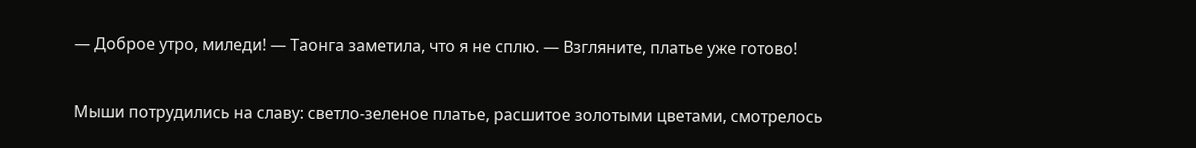— Доброе утро, миледи! — Таонга заметила, что я не сплю. — Взгляните, платье уже готово!

Мыши потрудились на славу: светло-зеленое платье, расшитое золотыми цветами, смотрелось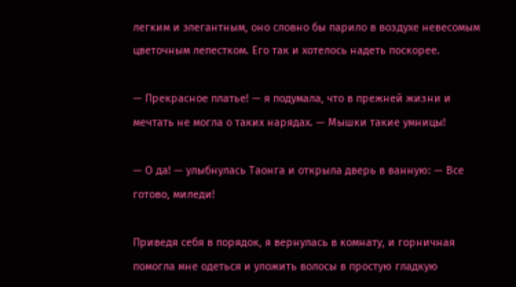легким и элегантным, оно словно бы парило в воздухе невесомым цветочным лепестком. Его так и хотелось надеть поскорее.

— Прекрасное платье! — я подумала, что в прежней жизни и мечтать не могла о таких нарядах. — Мышки такие умницы!

— О да! — улыбнулась Таонга и открыла дверь в ванную: — Все готово, миледи!

Приведя себя в порядок, я вернулась в комнату, и горничная помогла мне одеться и уложить волосы в простую гладкую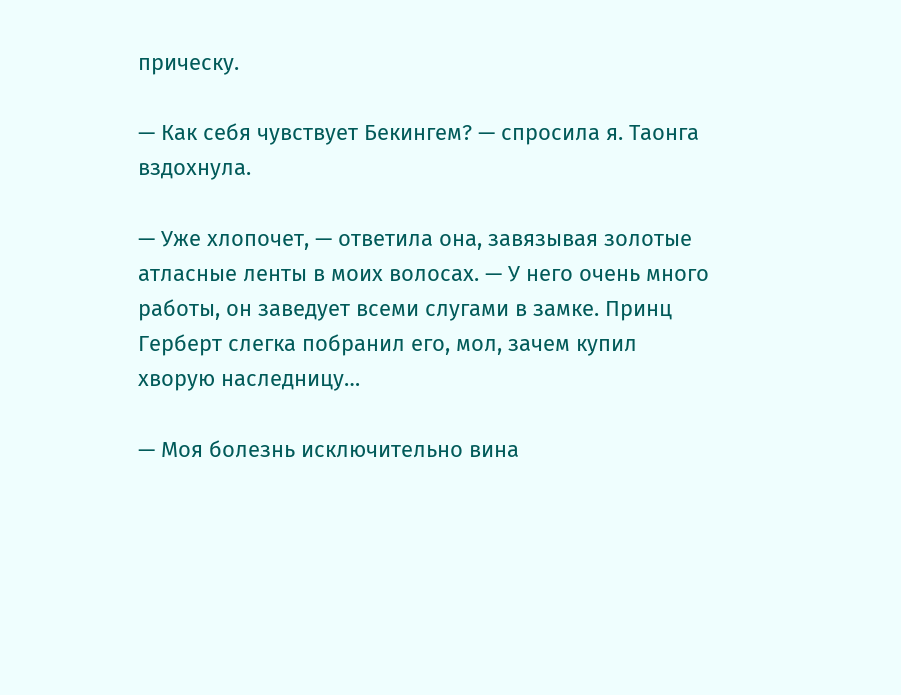прическу.

— Как себя чувствует Бекингем? — спросила я. Таонга вздохнула.

— Уже хлопочет, — ответила она, завязывая золотые атласные ленты в моих волосах. — У него очень много работы, он заведует всеми слугами в замке. Принц Герберт слегка побранил его, мол, зачем купил хворую наследницу…

— Моя болезнь исключительно вина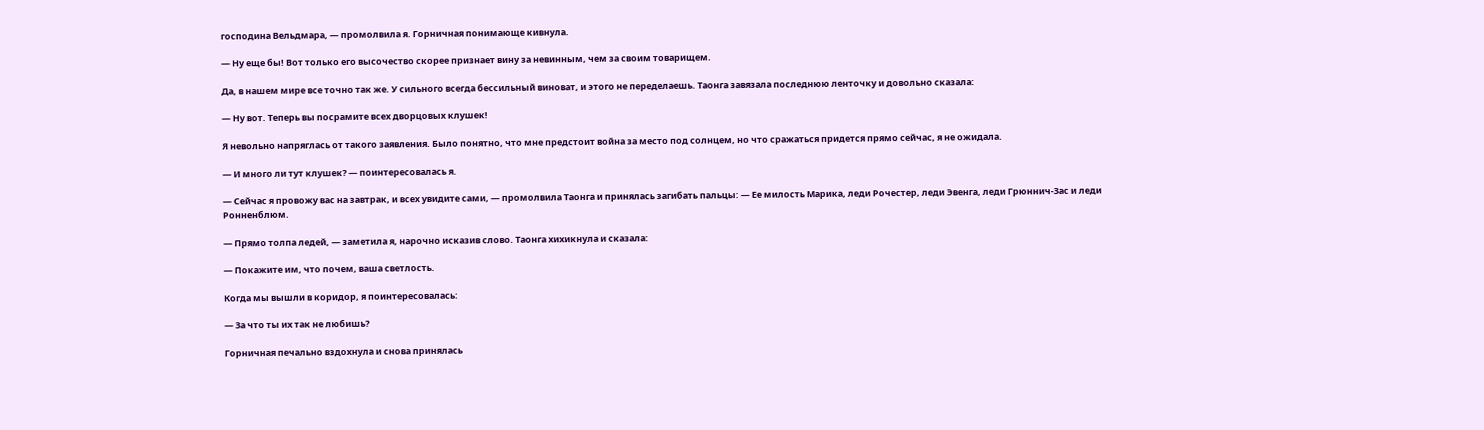господина Вельдмара, — промолвила я. Горничная понимающе кивнула.

— Ну еще бы! Вот только его высочество скорее признает вину за невинным, чем за своим товарищем.

Да, в нашем мире все точно так же. У сильного всегда бессильный виноват, и этого не переделаешь. Таонга завязала последнюю ленточку и довольно сказала:

— Ну вот. Теперь вы посрамите всех дворцовых клушек!

Я невольно напряглась от такого заявления. Было понятно, что мне предстоит война за место под солнцем, но что сражаться придется прямо сейчас, я не ожидала.

— И много ли тут клушек? — поинтересовалась я.

— Сейчас я провожу вас на завтрак, и всех увидите сами, — промолвила Таонга и принялась загибать пальцы: — Ее милость Марика, леди Рочестер, леди Эвенга, леди Грюннич-Зас и леди Ронненблюм.

— Прямо толпа ледей, — заметила я, нарочно исказив слово. Таонга хихикнула и сказала:

— Покажите им, что почем, ваша светлость.

Когда мы вышли в коридор, я поинтересовалась:

— За что ты их так не любишь?

Горничная печально вздохнула и снова принялась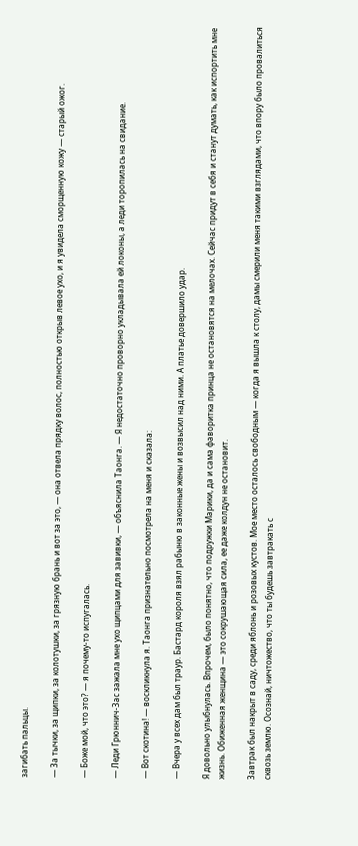загибать пальцы.

— За тычки, за щипки, за колотушки, за грязную брань и вот за это, — она отвела прядку волос, полностью открыв левое ухо, и я увидела сморщенную кожу — старый ожог.

— Боже мой, что это? — я почему-то испугалась.

— Леди Грюннич-Зас зажала мне ухо щипцами для завивки, — объяснила Таонга. — Я недостаточно проворно укладывала ей локоны, а леди торопилась на свидание.

— Вот скотина! — воскликнула я. Таонга признательно посмотрела на меня и сказала:

— Вчера у всех дам был траур. Бастард короля взял рабыню в законные жены и возвысил над ними. А платье довершило удар.

Я довольно улыбнулась. Впрочем, было понятно, что подружки Марики, да и сама фаворитка принца не остановятся на мелочах. Сейчас придут в себя и станут думать, как испортить мне жизнь. Обиженная женщина — это сокрушающая сила, ее даже колдун не остановит.

Завтрак был накрыт в саду, среди яблонь и розовых кустов. Мое место осталось свободным — когда я вышла к столу, дамы смерили меня такими взглядами, что впору было провалиться сквозь землю. Осознай, ничтожество, что ты будешь завтракать с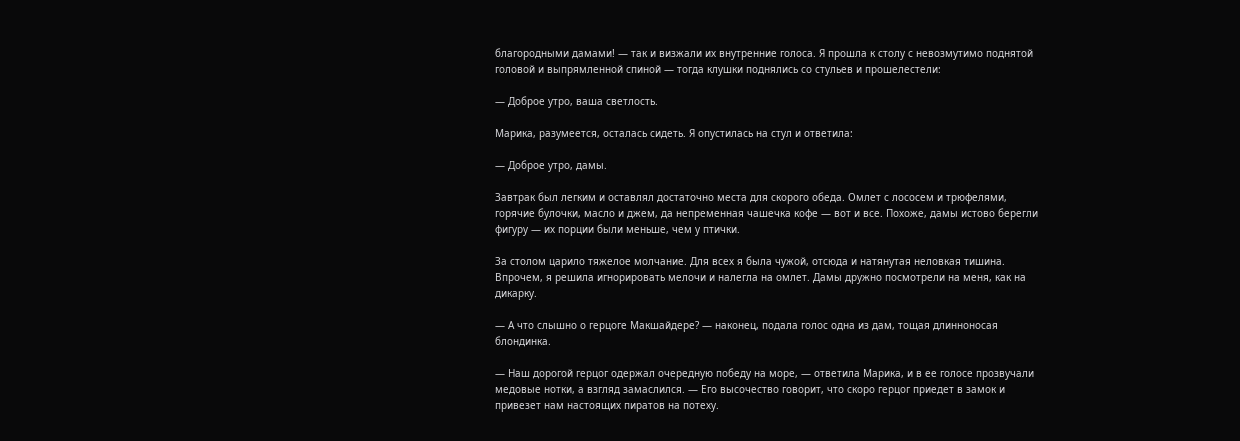благородными дамами! — так и визжали их внутренние голоса. Я прошла к столу с невозмутимо поднятой головой и выпрямленной спиной — тогда клушки поднялись со стульев и прошелестели:

— Доброе утро, ваша светлость.

Марика, разумеется, осталась сидеть. Я опустилась на стул и ответила:

— Доброе утро, дамы.

Завтрак был легким и оставлял достаточно места для скорого обеда. Омлет с лососем и трюфелями, горячие булочки, масло и джем, да непременная чашечка кофе — вот и все. Похоже, дамы истово берегли фигуру — их порции были меньше, чем у птички.

За столом царило тяжелое молчание. Для всех я была чужой, отсюда и натянутая неловкая тишина. Впрочем, я решила игнорировать мелочи и налегла на омлет. Дамы дружно посмотрели на меня, как на дикарку.

— А что слышно о герцоге Макшайдере? — наконец, подала голос одна из дам, тощая длинноносая блондинка.

— Наш дорогой герцог одержал очередную победу на море, — ответила Марика, и в ее голосе прозвучали медовые нотки, а взгляд замаслился. — Его высочество говорит, что скоро герцог приедет в замок и привезет нам настоящих пиратов на потеху.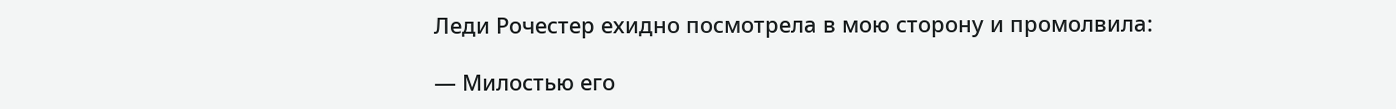Леди Рочестер ехидно посмотрела в мою сторону и промолвила:

— Милостью его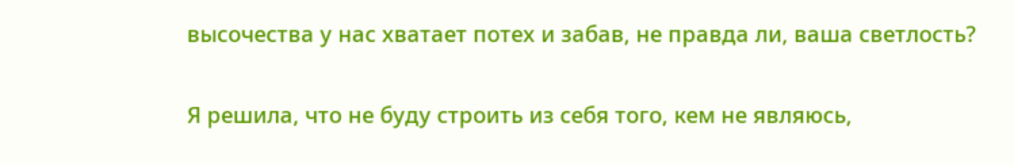высочества у нас хватает потех и забав, не правда ли, ваша светлость?

Я решила, что не буду строить из себя того, кем не являюсь,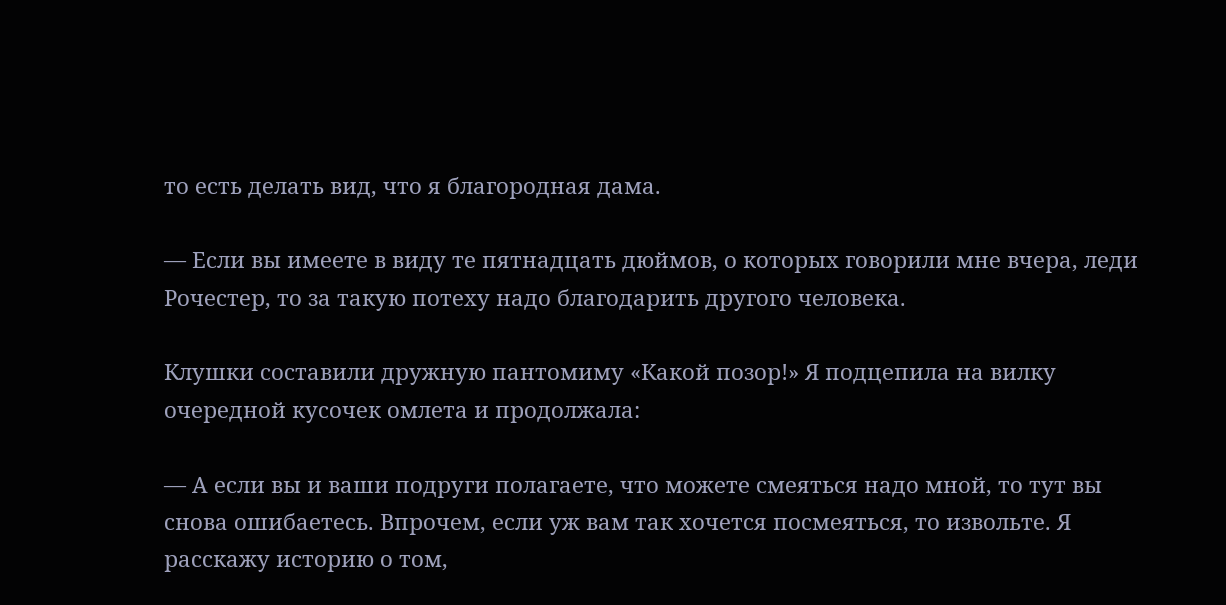то есть делать вид, что я благородная дама.

— Если вы имеете в виду те пятнадцать дюймов, о которых говорили мне вчера, леди Рочестер, то за такую потеху надо благодарить другого человека.

Клушки составили дружную пантомиму «Какой позор!» Я подцепила на вилку очередной кусочек омлета и продолжала:

— А если вы и ваши подруги полагаете, что можете смеяться надо мной, то тут вы снова ошибаетесь. Впрочем, если уж вам так хочется посмеяться, то извольте. Я расскажу историю о том,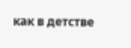как в детстве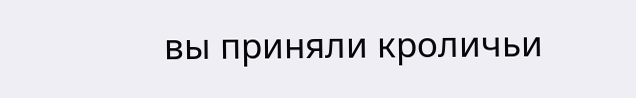вы приняли кроличьи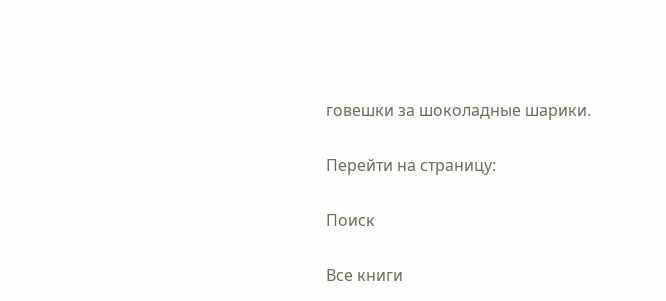говешки за шоколадные шарики.

Перейти на страницу:

Поиск

Все книги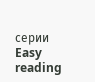серии Easy reading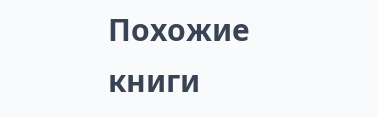Похожие книги